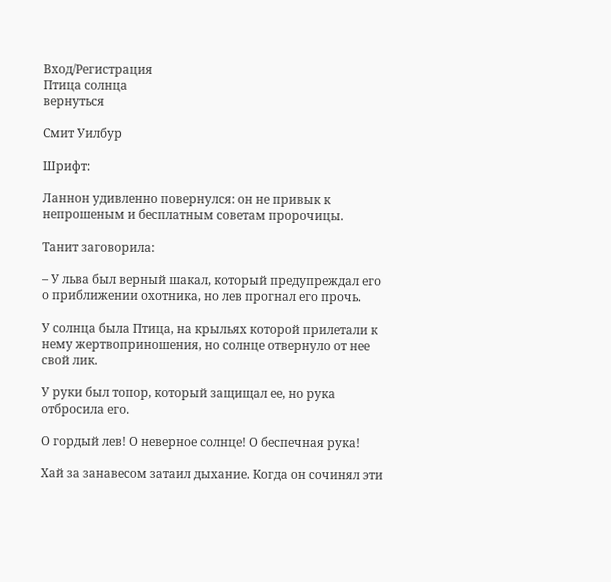Вход/Регистрация
Птица солнца
вернуться

Смит Уилбур

Шрифт:

Ланнон удивленно повернулся: он не привык к непрошеным и бесплатным советам пророчицы.

Танит заговорила:

– У льва был верный шакал, который предупреждал его о приближении охотника, но лев прогнал его прочь.

У солнца была Птица, на крыльях которой прилетали к нему жертвоприношения, но солнце отвернуло от нее свой лик.

У руки был топор, который защищал ее, но рука отбросила его.

О гордый лев! О неверное солнце! О беспечная рука!

Хай за занавесом затаил дыхание. Когда он сочинял эти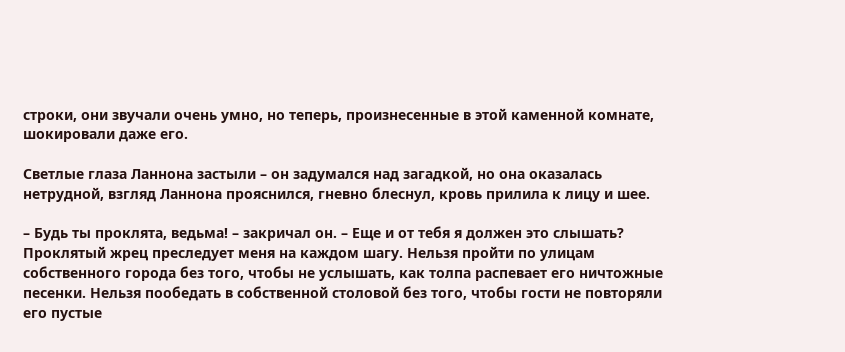строки, они звучали очень умно, но теперь, произнесенные в этой каменной комнате, шокировали даже его.

Светлые глаза Ланнона застыли – он задумался над загадкой, но она оказалась нетрудной, взгляд Ланнона прояснился, гневно блеснул, кровь прилила к лицу и шее.

– Будь ты проклята, ведьма! – закричал он. – Еще и от тебя я должен это слышать? Проклятый жрец преследует меня на каждом шагу. Нельзя пройти по улицам собственного города без того, чтобы не услышать, как толпа распевает его ничтожные песенки. Нельзя пообедать в собственной столовой без того, чтобы гости не повторяли его пустые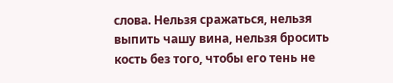слова. Нельзя сражаться, нельзя выпить чашу вина, нельзя бросить кость без того, чтобы его тень не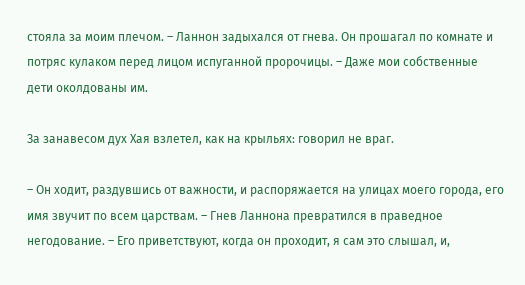стояла за моим плечом. – Ланнон задыхался от гнева. Он прошагал по комнате и потряс кулаком перед лицом испуганной пророчицы. – Даже мои собственные дети околдованы им.

За занавесом дух Хая взлетел, как на крыльях: говорил не враг.

– Он ходит, раздувшись от важности, и распоряжается на улицах моего города, его имя звучит по всем царствам. – Гнев Ланнона превратился в праведное негодование. – Его приветствуют, когда он проходит, я сам это слышал, и,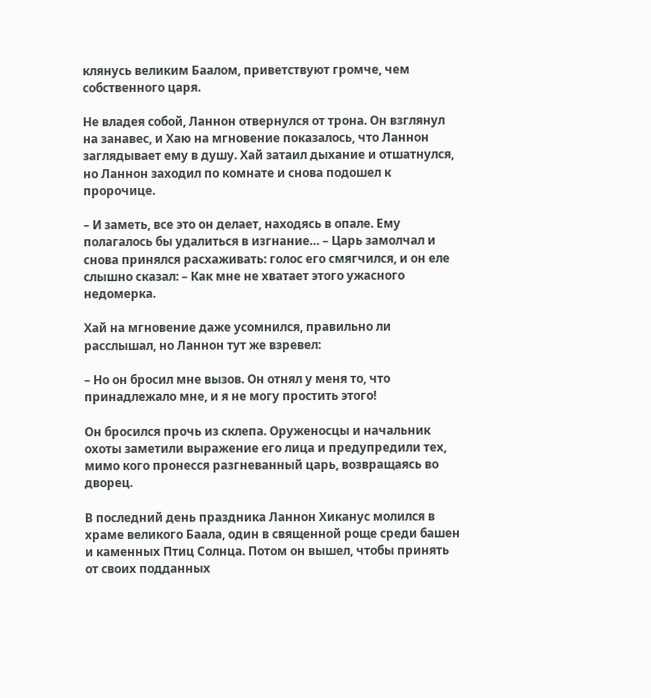клянусь великим Баалом, приветствуют громче, чем собственного царя.

Не владея собой, Ланнон отвернулся от трона. Он взглянул на занавес, и Хаю на мгновение показалось, что Ланнон заглядывает ему в душу. Хай затаил дыхание и отшатнулся, но Ланнон заходил по комнате и снова подошел к пророчице.

– И заметь, все это он делает, находясь в опале. Ему полагалось бы удалиться в изгнание… – Царь замолчал и снова принялся расхаживать: голос его смягчился, и он еле слышно сказал: – Как мне не хватает этого ужасного недомерка.

Хай на мгновение даже усомнился, правильно ли расслышал, но Ланнон тут же взревел:

– Но он бросил мне вызов. Он отнял у меня то, что принадлежало мне, и я не могу простить этого!

Он бросился прочь из склепа. Оруженосцы и начальник охоты заметили выражение его лица и предупредили тех, мимо кого пронесся разгневанный царь, возвращаясь во дворец.

В последний день праздника Ланнон Хиканус молился в храме великого Баала, один в священной роще среди башен и каменных Птиц Солнца. Потом он вышел, чтобы принять от своих подданных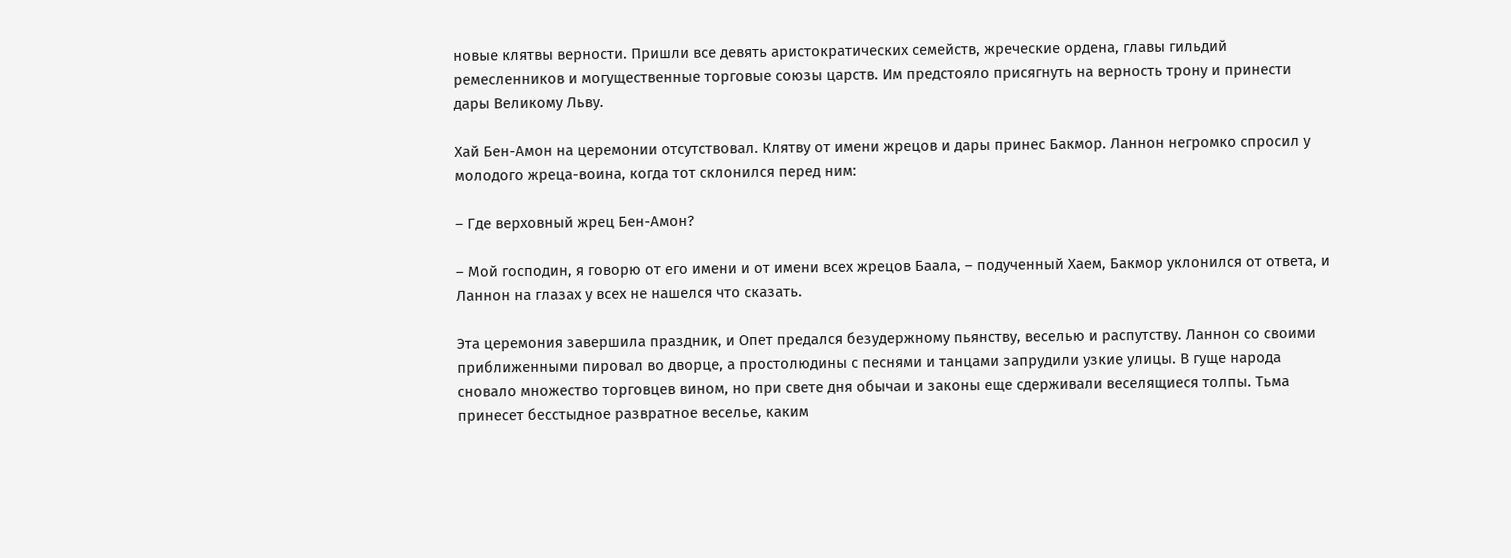новые клятвы верности. Пришли все девять аристократических семейств, жреческие ордена, главы гильдий ремесленников и могущественные торговые союзы царств. Им предстояло присягнуть на верность трону и принести дары Великому Льву.

Хай Бен-Амон на церемонии отсутствовал. Клятву от имени жрецов и дары принес Бакмор. Ланнон негромко спросил у молодого жреца-воина, когда тот склонился перед ним:

– Где верховный жрец Бен-Амон?

– Мой господин, я говорю от его имени и от имени всех жрецов Баала, – подученный Хаем, Бакмор уклонился от ответа, и Ланнон на глазах у всех не нашелся что сказать.

Эта церемония завершила праздник, и Опет предался безудержному пьянству, веселью и распутству. Ланнон со своими приближенными пировал во дворце, а простолюдины с песнями и танцами запрудили узкие улицы. В гуще народа сновало множество торговцев вином, но при свете дня обычаи и законы еще сдерживали веселящиеся толпы. Тьма принесет бесстыдное развратное веселье, каким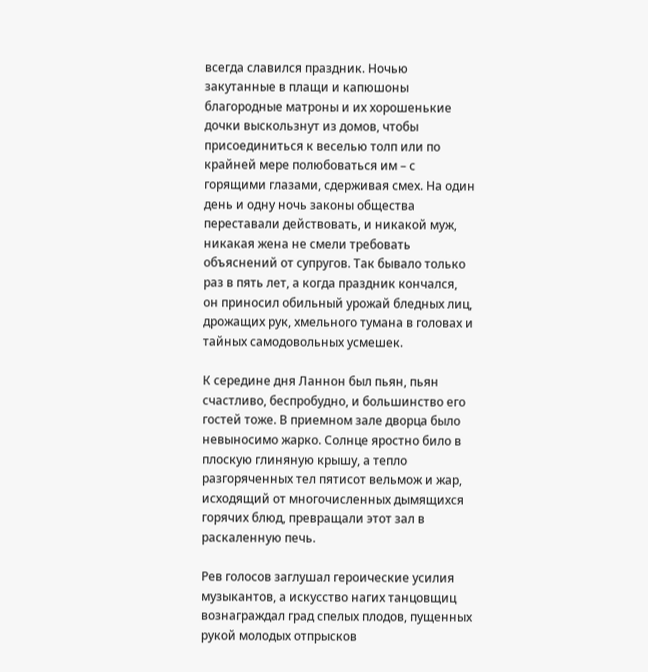всегда славился праздник. Ночью закутанные в плащи и капюшоны благородные матроны и их хорошенькие дочки выскользнут из домов, чтобы присоединиться к веселью толп или по крайней мере полюбоваться им – с горящими глазами, сдерживая смех. На один день и одну ночь законы общества переставали действовать, и никакой муж, никакая жена не смели требовать объяснений от супругов. Так бывало только раз в пять лет, а когда праздник кончался, он приносил обильный урожай бледных лиц, дрожащих рук, хмельного тумана в головах и тайных самодовольных усмешек.

К середине дня Ланнон был пьян, пьян счастливо, беспробудно, и большинство его гостей тоже. В приемном зале дворца было невыносимо жарко. Солнце яростно било в плоскую глиняную крышу, а тепло разгоряченных тел пятисот вельмож и жар, исходящий от многочисленных дымящихся горячих блюд, превращали этот зал в раскаленную печь.

Рев голосов заглушал героические усилия музыкантов, а искусство нагих танцовщиц вознаграждал град спелых плодов, пущенных рукой молодых отпрысков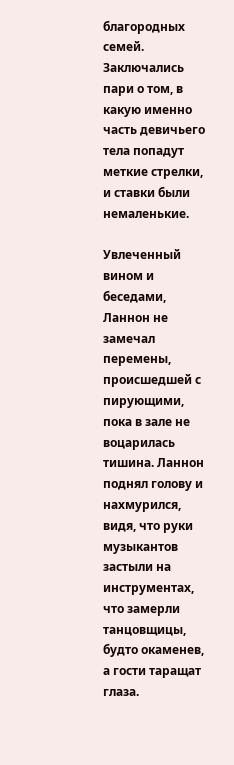благородных семей. Заключались пари о том, в какую именно часть девичьего тела попадут меткие стрелки, и ставки были немаленькие.

Увлеченный вином и беседами, Ланнон не замечал перемены, происшедшей с пирующими, пока в зале не воцарилась тишина. Ланнон поднял голову и нахмурился, видя, что руки музыкантов застыли на инструментах, что замерли танцовщицы, будто окаменев, а гости таращат глаза.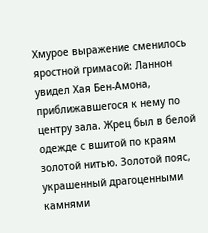Хмурое выражение сменилось яростной гримасой: Ланнон увидел Хая Бен-Амона, приближавшегося к нему по центру зала. Жрец был в белой одежде с вшитой по краям золотой нитью. Золотой пояс, украшенный драгоценными камнями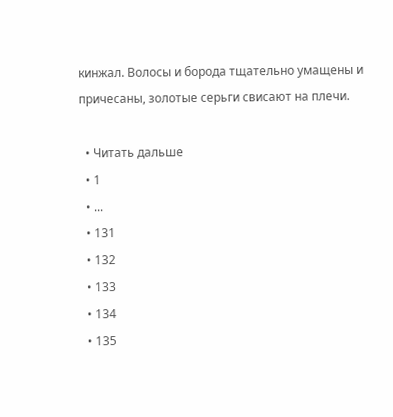кинжал. Волосы и борода тщательно умащены и причесаны, золотые серьги свисают на плечи.

  • Читать дальше
  • 1
  • ...
  • 131
  • 132
  • 133
  • 134
  • 135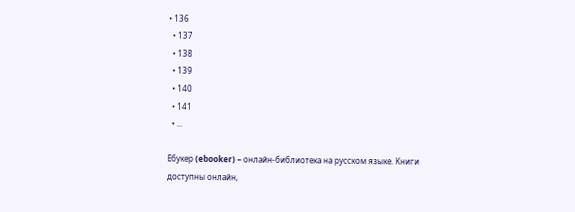• 136
  • 137
  • 138
  • 139
  • 140
  • 141
  • ...

Ебукер (ebooker) – онлайн-библиотека на русском языке. Книги доступны онлайн,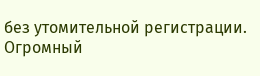без утомительной регистрации. Огромный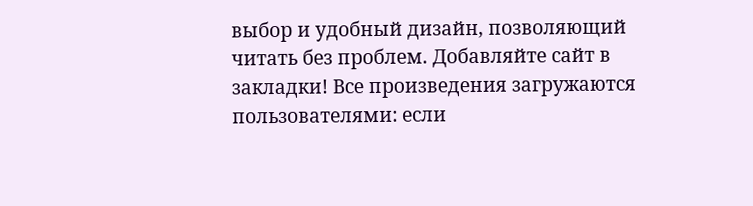выбор и удобный дизайн, позволяющий читать без проблем. Добавляйте сайт в закладки! Все произведения загружаются пользователями: если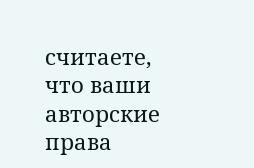считаете, что ваши авторские права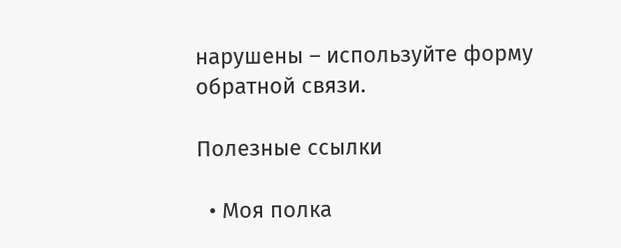нарушены – используйте форму обратной связи.

Полезные ссылки

  • Моя полка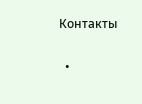Контакты

  •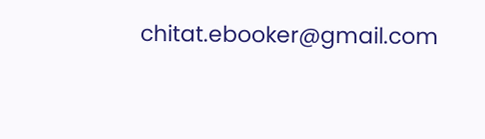chitat.ebooker@gmail.com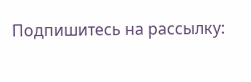Подпишитесь на рассылку: